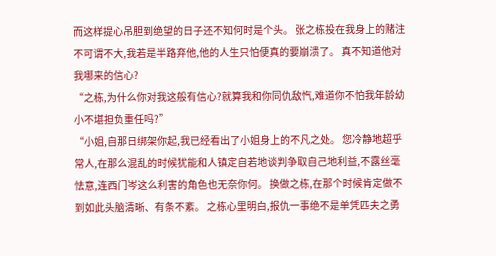而这样提心吊胆到绝望的日子还不知何时是个头。 张之栋投在我身上的赌注不可谓不大,我若是半路弃他,他的人生只怕便真的要崩溃了。 真不知道他对我哪来的信心?
“之栋,为什么你对我这般有信心?就算我和你同仇敌忾,难道你不怕我年龄幼小不堪担负重任吗?”
“小姐,自那日绑架你起,我已经看出了小姐身上的不凡之处。 您冷静地超乎常人,在那么混乱的时候犹能和人镇定自若地谈判争取自己地利益,不露丝毫怯意,连西门岑这么利害的角色也无奈你何。 换做之栋,在那个时候肯定做不到如此头脑清晰、有条不紊。 之栋心里明白,报仇一事绝不是单凭匹夫之勇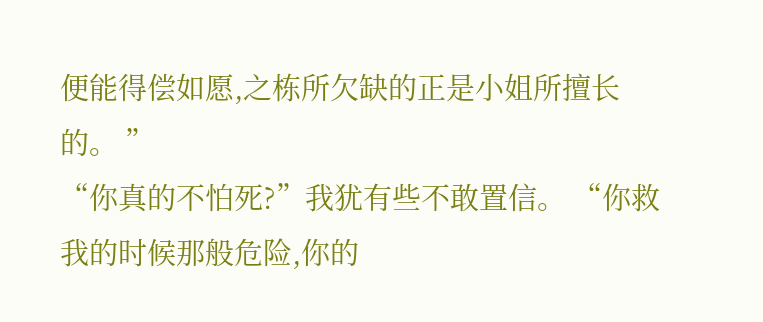便能得偿如愿,之栋所欠缺的正是小姐所擅长的。 ”
“你真的不怕死?”我犹有些不敢置信。 “你救我的时候那般危险,你的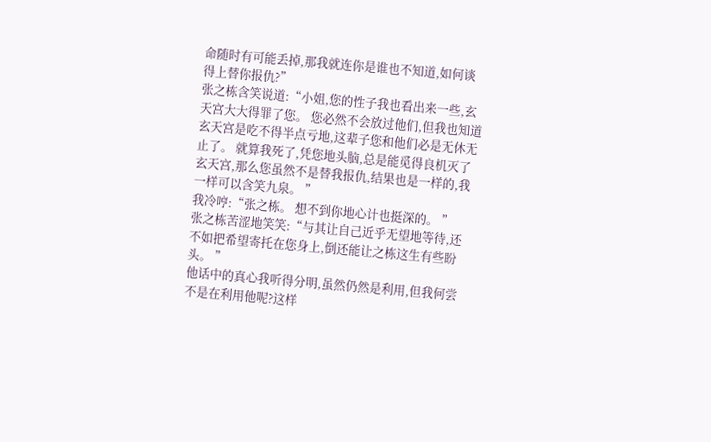命随时有可能丢掉,那我就连你是谁也不知道,如何谈得上替你报仇?”
张之栋含笑说道:“小姐,您的性子我也看出来一些,玄天宫大大得罪了您。 您必然不会放过他们,但我也知道玄天宫是吃不得半点亏地,这辈子您和他们必是无休无止了。 就算我死了,凭您地头脑,总是能觅得良机灭了玄天宫,那么您虽然不是替我报仇,结果也是一样的,我一样可以含笑九泉。 ”
我冷哼:“张之栋。 想不到你地心计也挺深的。 ”
张之栋苦涩地笑笑:“与其让自己近乎无望地等待,还不如把希望寄托在您身上,倒还能让之栋这生有些盼头。 ”
他话中的真心我听得分明,虽然仍然是利用,但我何尝不是在利用他呢?这样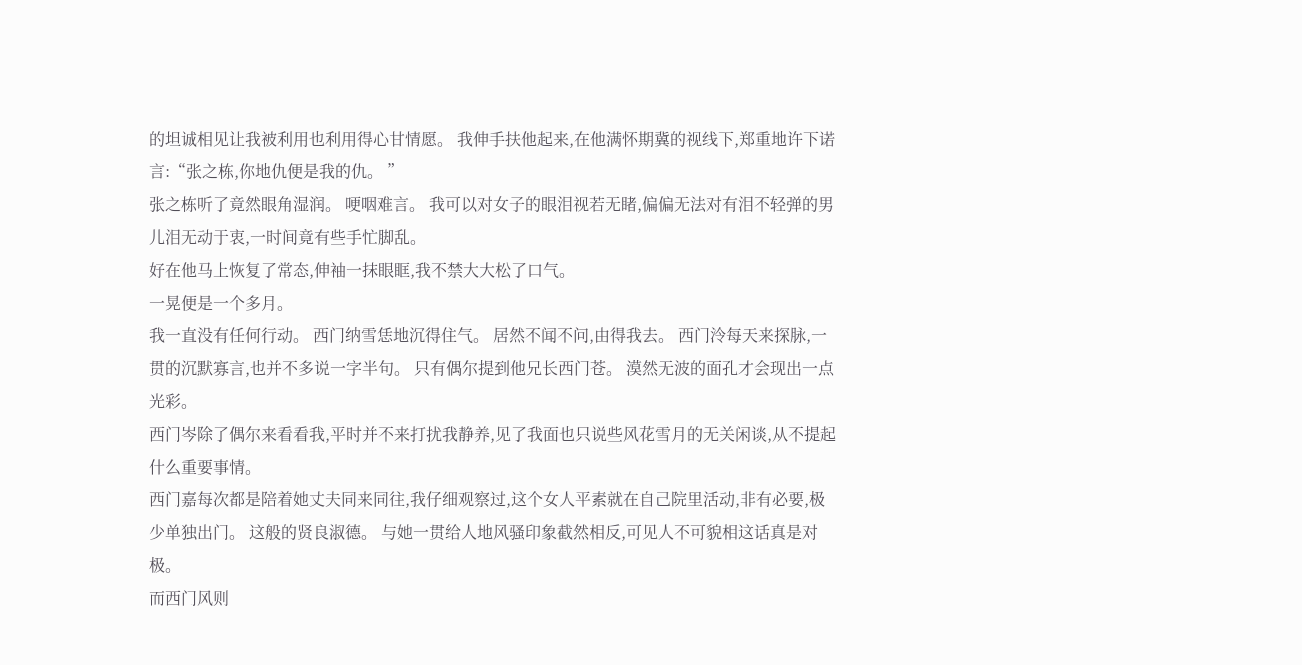的坦诚相见让我被利用也利用得心甘情愿。 我伸手扶他起来,在他满怀期冀的视线下,郑重地许下诺言:“张之栋,你地仇便是我的仇。 ”
张之栋听了竟然眼角湿润。 哽咽难言。 我可以对女子的眼泪视若无睹,偏偏无法对有泪不轻弹的男儿泪无动于衷,一时间竟有些手忙脚乱。
好在他马上恢复了常态,伸袖一抹眼眶,我不禁大大松了口气。
一晃便是一个多月。
我一直没有任何行动。 西门纳雪恁地沉得住气。 居然不闻不问,由得我去。 西门泠每天来探脉,一贯的沉默寡言,也并不多说一字半句。 只有偶尔提到他兄长西门苍。 漠然无波的面孔才会现出一点光彩。
西门岑除了偶尔来看看我,平时并不来打扰我静养,见了我面也只说些风花雪月的无关闲谈,从不提起什么重要事情。
西门嘉每次都是陪着她丈夫同来同往,我仔细观察过,这个女人平素就在自己院里活动,非有必要,极少单独出门。 这般的贤良淑德。 与她一贯给人地风骚印象截然相反,可见人不可貌相这话真是对极。
而西门风则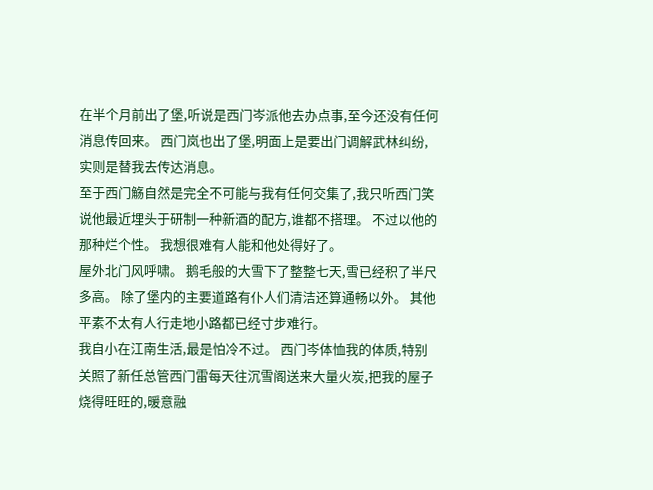在半个月前出了堡,听说是西门岑派他去办点事,至今还没有任何消息传回来。 西门岚也出了堡,明面上是要出门调解武林纠纷,实则是替我去传达消息。
至于西门觞自然是完全不可能与我有任何交集了,我只听西门笑说他最近埋头于研制一种新酒的配方,谁都不搭理。 不过以他的那种烂个性。 我想很难有人能和他处得好了。
屋外北门风呼啸。 鹅毛般的大雪下了整整七天,雪已经积了半尺多高。 除了堡内的主要道路有仆人们清洁还算通畅以外。 其他平素不太有人行走地小路都已经寸步难行。
我自小在江南生活,最是怕冷不过。 西门岑体恤我的体质,特别关照了新任总管西门雷每天往沉雪阁送来大量火炭,把我的屋子烧得旺旺的,暖意融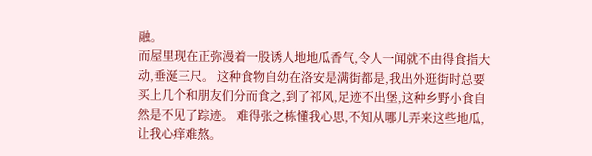融。
而屋里现在正弥漫着一股诱人地地瓜香气,令人一闻就不由得食指大动,垂涎三尺。 这种食物自幼在洛安是满街都是,我出外逛街时总要买上几个和朋友们分而食之,到了祁风,足迹不出堡,这种乡野小食自然是不见了踪迹。 难得张之栋懂我心思,不知从哪儿弄来这些地瓜,让我心痒难熬。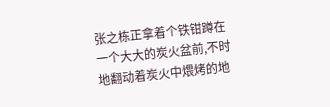张之栋正拿着个铁钳蹲在一个大大的炭火盆前,不时地翻动着炭火中煨烤的地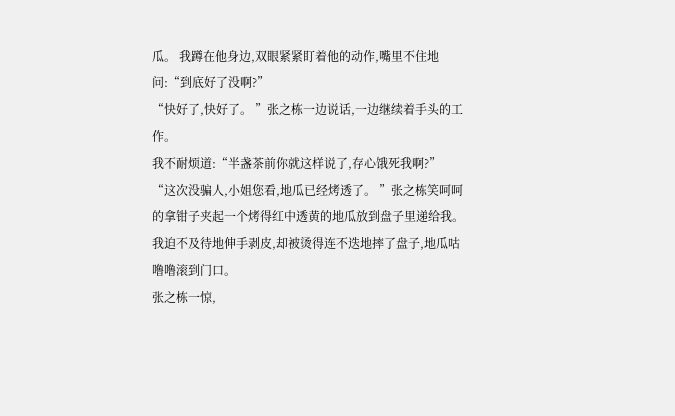瓜。 我蹲在他身边,双眼紧紧盯着他的动作,嘴里不住地问:“到底好了没啊?”
“快好了,快好了。 ”张之栋一边说话,一边继续着手头的工作。
我不耐烦道:“半盏茶前你就这样说了,存心饿死我啊?”
“这次没骗人,小姐您看,地瓜已经烤透了。 ”张之栋笑呵呵的拿钳子夹起一个烤得红中透黄的地瓜放到盘子里递给我。
我迫不及待地伸手剥皮,却被烫得连不迭地摔了盘子,地瓜咕噜噜滚到门口。
张之栋一惊,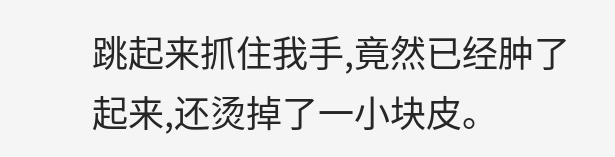跳起来抓住我手,竟然已经肿了起来,还烫掉了一小块皮。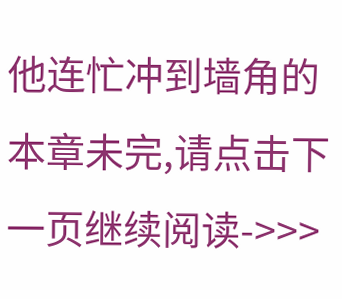他连忙冲到墙角的
本章未完,请点击下一页继续阅读->>>